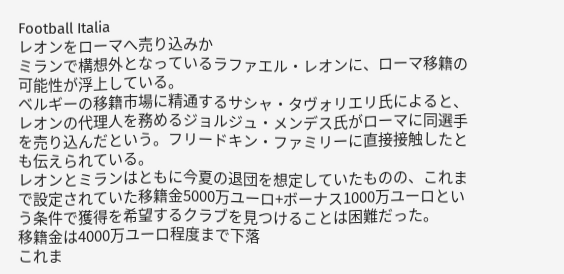Football Italia
レオンをローマへ売り込みか
ミランで構想外となっているラファエル・レオンに、ローマ移籍の可能性が浮上している。
ベルギーの移籍市場に精通するサシャ・タヴォリエリ氏によると、レオンの代理人を務めるジョルジュ・メンデス氏がローマに同選手を売り込んだという。フリードキン・ファミリーに直接接触したとも伝えられている。
レオンとミランはともに今夏の退団を想定していたものの、これまで設定されていた移籍金5000万ユーロ+ボーナス1000万ユーロという条件で獲得を希望するクラブを見つけることは困難だった。
移籍金は4000万ユーロ程度まで下落
これま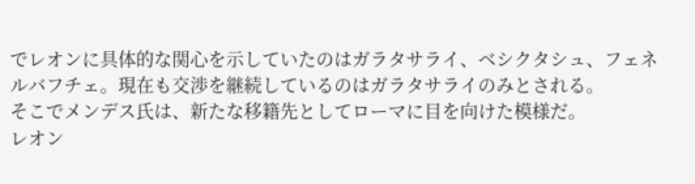でレオンに具体的な関心を示していたのはガラタサライ、ベシクタシュ、フェネルバフチェ。現在も交渉を継続しているのはガラタサライのみとされる。
そこでメンデス氏は、新たな移籍先としてローマに目を向けた模様だ。
レオン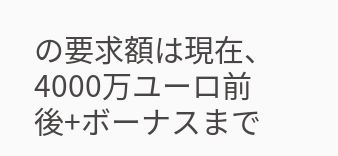の要求額は現在、4000万ユーロ前後+ボーナスまで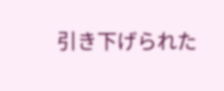引き下げられた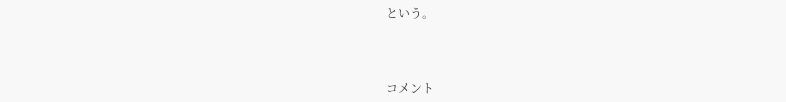という。



コメント